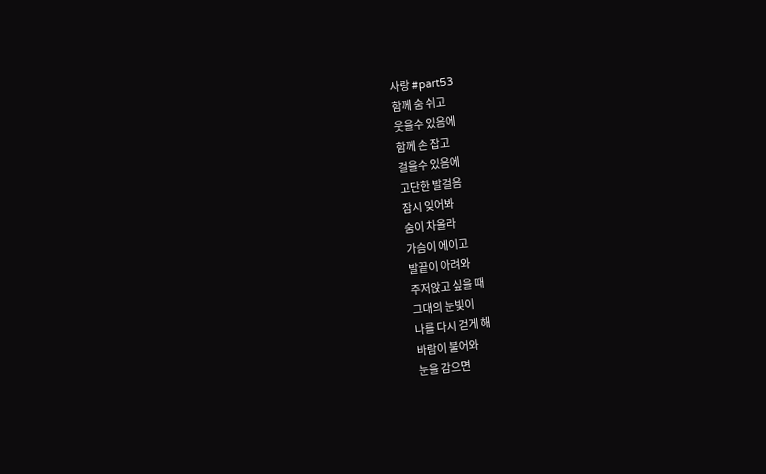사랑 #part53
함께 숨 쉬고
웃을수 있음에
함께 손 잡고
걸을수 있음에
고단한 발걸음
잠시 잊어봐
숨이 차올라
가슴이 에이고
발끝이 아려와
주저앉고 싶을 때
그대의 눈빛이
나를 다시 걷게 해
바람이 불어와
눈을 감으면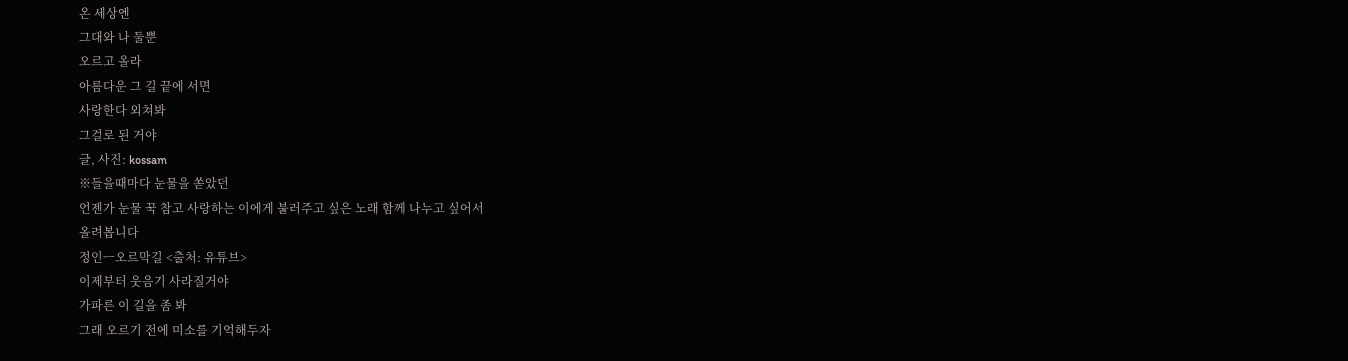온 세상엔
그대와 나 둘뿐
오르고 올라
아름다운 그 길 끝에 서면
사랑한다 외쳐봐
그걸로 된 거야
글, 사진: kossam
※들을때마다 눈물을 쏟았던
언젠가 눈물 꾹 참고 사랑하는 이에게 불러주고 싶은 노래 함께 나누고 싶어서
올려봅니다
정인ㅡ오르막길 <출처: 유튜브>
이제부터 웃음기 사라질거야
가파른 이 길을 좀 봐
그래 오르기 전에 미소를 기억해두자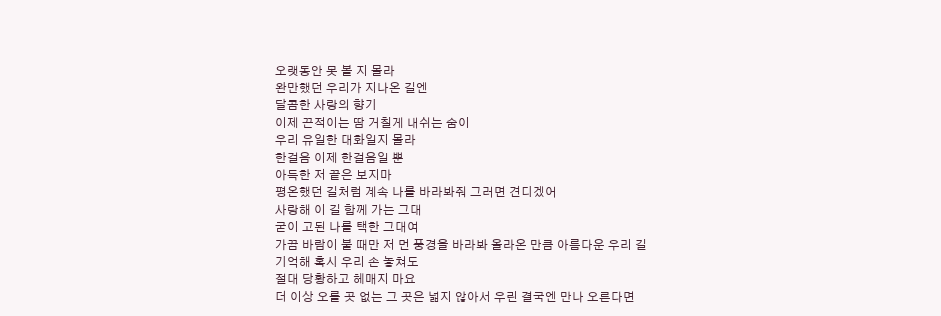오랫동안 못 볼 지 몰라
완만했던 우리가 지나온 길엔
달콤한 사랑의 향기
이제 끈적이는 땀 거칠게 내쉬는 숨이
우리 유일한 대화일지 몰라
한걸음 이제 한걸음일 뿐
아득한 저 끝은 보지마
평온했던 길처럼 계속 나를 바라봐줘 그러면 견디겠어
사랑해 이 길 함께 가는 그대
굳이 고된 나를 택한 그대여
가끔 바람이 불 때만 저 먼 풍경을 바라봐 올라온 만큼 아름다운 우리 길
기억해 혹시 우리 손 놓쳐도
절대 당황하고 헤매지 마요
더 이상 오를 곳 없는 그 곳은 넓지 않아서 우린 결국엔 만나 오른다면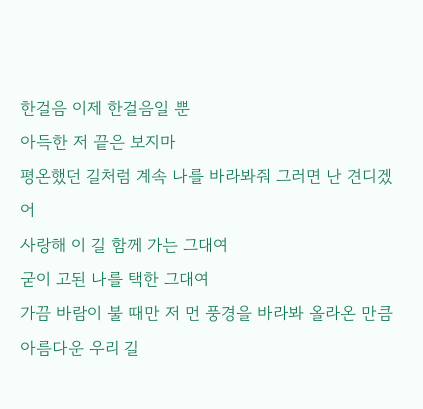한걸음 이제 한걸음일 뿐
아득한 저 끝은 보지마
평온했던 길처럼 계속 나를 바라봐줘 그러면 난 견디겠어
사랑해 이 길 함께 가는 그대여
굳이 고된 나를 택한 그대여
가끔 바람이 불 때만 저 먼 풍경을 바라봐 올라온 만큼 아름다운 우리 길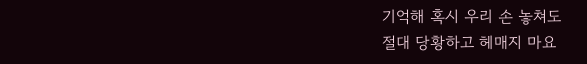기억해 혹시 우리 손 놓쳐도
절대 당황하고 헤매지 마요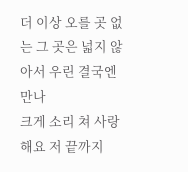더 이상 오를 곳 없는 그 곳은 넓지 않아서 우린 결국엔 만나
크게 소리 쳐 사랑해요 저 끝까지